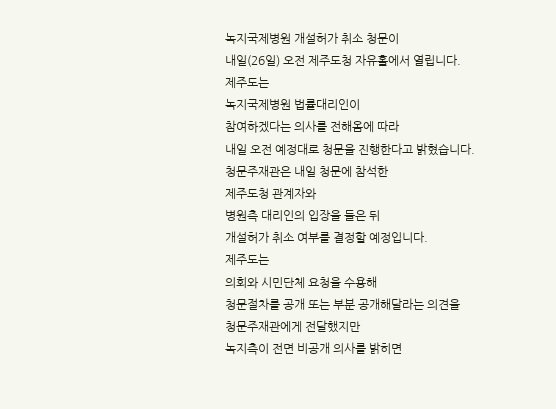녹지국제병원 개설허가 취소 청문이
내일(26일) 오전 제주도청 자유홀에서 열립니다.
제주도는
녹지국제병원 법률대리인이
참여하겠다는 의사를 전해옴에 따라
내일 오전 예정대로 청문을 진행한다고 밝혔습니다.
청문주재관은 내일 청문에 참석한
제주도청 관계자와
병원측 대리인의 입장을 들은 뒤
개설허가 취소 여부를 결정할 예정입니다.
제주도는
의회와 시민단체 요청을 수용해
청문절차를 공개 또는 부분 공개해달라는 의견을
청문주재관에게 전달했지만
녹지측이 전면 비공개 의사를 밝히면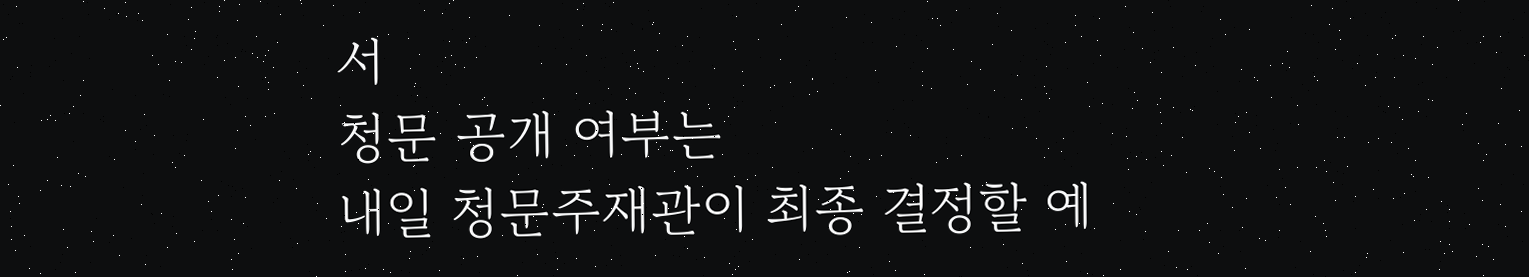서
청문 공개 여부는
내일 청문주재관이 최종 결정할 예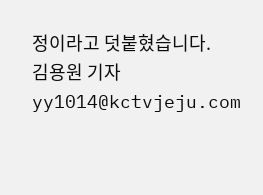정이라고 덧붙혔습니다.
김용원 기자
yy1014@kctvjeju.com